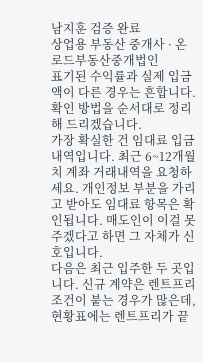남지훈 검증 완료
상업용 부동산 중개사 · 온로드부동산중개법인
표기된 수익률과 실제 입금액이 다른 경우는 흔합니다. 확인 방법을 순서대로 정리해 드리겠습니다.
가장 확실한 건 임대료 입금 내역입니다. 최근 6~12개월치 계좌 거래내역을 요청하세요. 개인정보 부분을 가리고 받아도 임대료 항목은 확인됩니다. 매도인이 이걸 못 주겠다고 하면 그 자체가 신호입니다.
다음은 최근 입주한 두 곳입니다. 신규 계약은 렌트프리 조건이 붙는 경우가 많은데, 현황표에는 렌트프리가 끝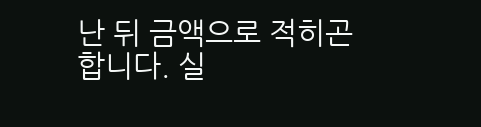난 뒤 금액으로 적히곤 합니다. 실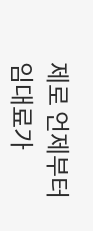제로 언제부터 임대료가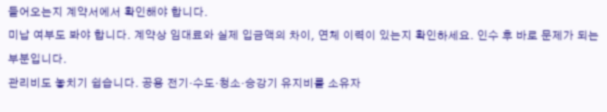들어오는지 계약서에서 확인해야 합니다.
미납 여부도 봐야 합니다. 계약상 임대료와 실제 입금액의 차이, 연체 이력이 있는지 확인하세요. 인수 후 바로 문제가 되는 부분입니다.
관리비도 놓치기 쉽습니다. 공용 전기·수도·청소·승강기 유지비를 소유자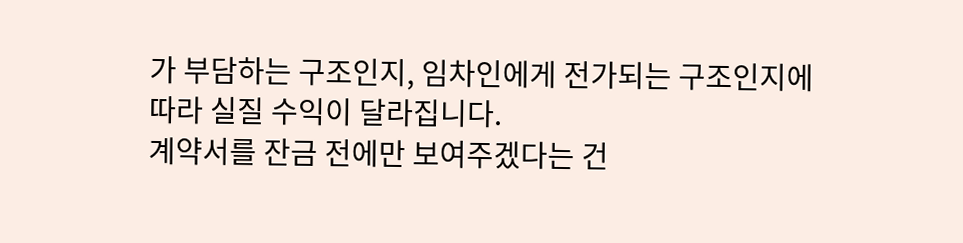가 부담하는 구조인지, 임차인에게 전가되는 구조인지에 따라 실질 수익이 달라집니다.
계약서를 잔금 전에만 보여주겠다는 건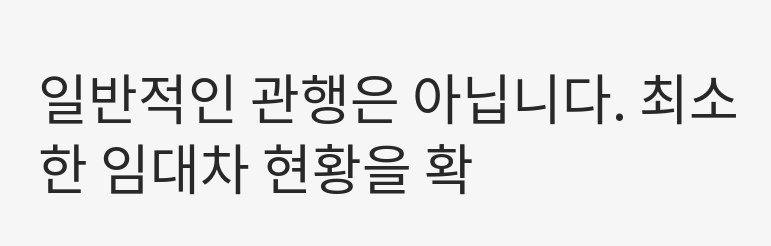일반적인 관행은 아닙니다. 최소한 임대차 현황을 확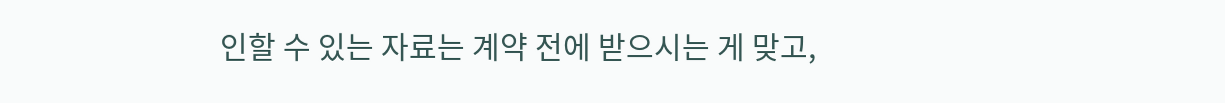인할 수 있는 자료는 계약 전에 받으시는 게 맞고,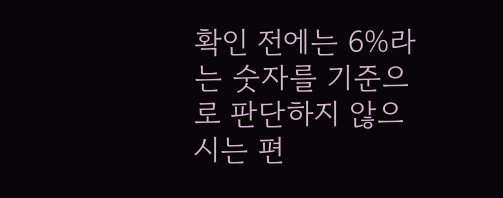확인 전에는 6%라는 숫자를 기준으로 판단하지 않으시는 편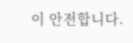이 안전합니다.